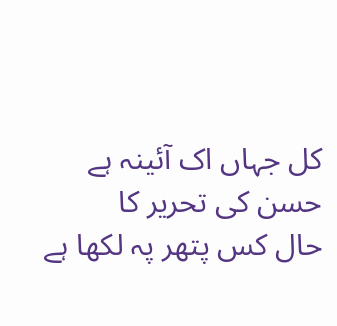کل جہاں اک آئینہ ہے حسن کی تحریر کا
حال کس پتھر پہ لکھا ہے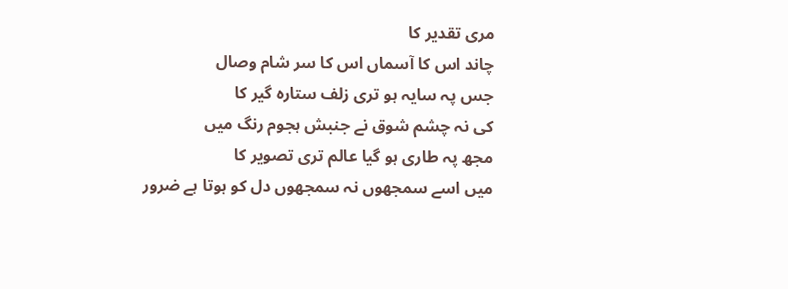مری تقدیر کا
چاند اس کا آسماں اس کا سر شام وصال
جس پہ سایہ ہو تری زلف ستارہ گیر کا
کی نہ چشم شوق نے جنبش ہجوم رنگ میں
مجھ پہ طاری ہو گیا عالم تری تصویر کا
میں اسے سمجھوں نہ سمجھوں دل کو ہوتا ہے ضرور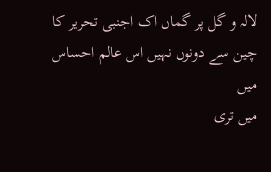لالہ و گل پر گماں اک اجنبی تحریر کا
چین سے دونوں نہیں اس عالم احساس میں
میں تری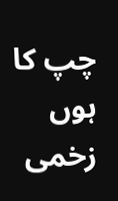چپ کا ہوں زخمی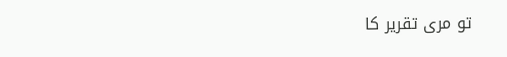تو مری تقریر کا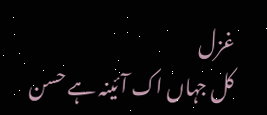غزل
کل جہاں اک آئینہ ہے حسن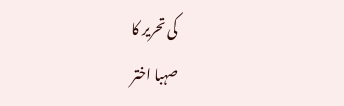کی تحریر کا
صہبا اختر